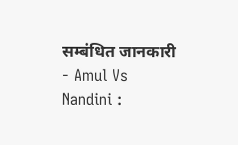सम्बंधित जानकारी
- Amul Vs Nandini :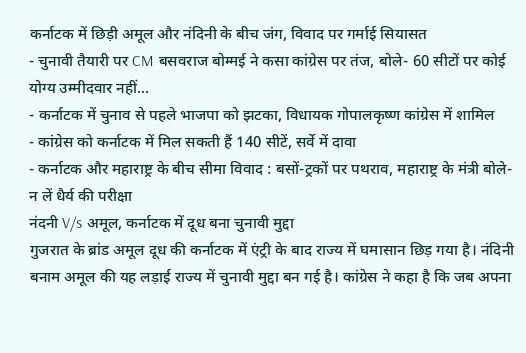कर्नाटक में छिड़ी अमूल और नंदिनी के बीच जंग, विवाद पर गर्माई सियासत
- चुनावी तैयारी पर CM बसवराज बोम्मई ने कसा कांग्रेस पर तंज, बोले- 60 सीटों पर कोई योग्य उम्मीदवार नहीं...
- कर्नाटक में चुनाव से पहले भाजपा को झटका, विधायक गोपालकृष्ण कांग्रेस में शामिल
- कांग्रेस को कर्नाटक में मिल सकती हैं 140 सीटें, सर्वे में दावा
- कर्नाटक और महाराष्ट्र के बीच सीमा विवाद : बसों-ट्रकों पर पथराव, महाराष्ट्र के मंत्री बोले- न लें धैर्य की परीक्षा
नंदनी V/s अमूल, कर्नाटक में दूध बना चुनावी मुद्दा
गुजरात के ब्रांड अमूल दूध की कर्नाटक में एंट्री के बाद राज्य में घमासान छिड़ गया है। नंदिनी बनाम अमूल की यह लड़ाई राज्य में चुनावी मुद्दा बन गई है। कांग्रेस ने कहा है कि जब अपना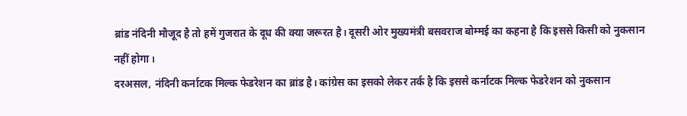ब्रांड नंदिनी मौजूद है तो हमें गुजरात के दूध की क्या जरूरत है। दूसरी ओर मुख्यमंत्री बसवराज बोम्मई का कहना है कि इससे किसी को नुकसान नहीं होगा।
दरअसल, नंदिनी कर्नाटक मिल्क फेडरेशन का ब्रांड है। कांग्रेस का इसको लेकर तर्क है कि इससे कर्नाटक मिल्क फेडरेशन को नुकसान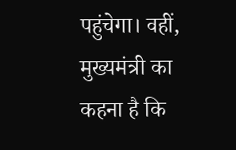पहुंचेगा। वहीं, मुख्यमंत्री का कहना है कि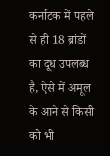कर्नाटक में पहले से ही 18 ब्रांडों का दूध उपलब्ध है, ऐसे में अमूल के आने से किसी को भी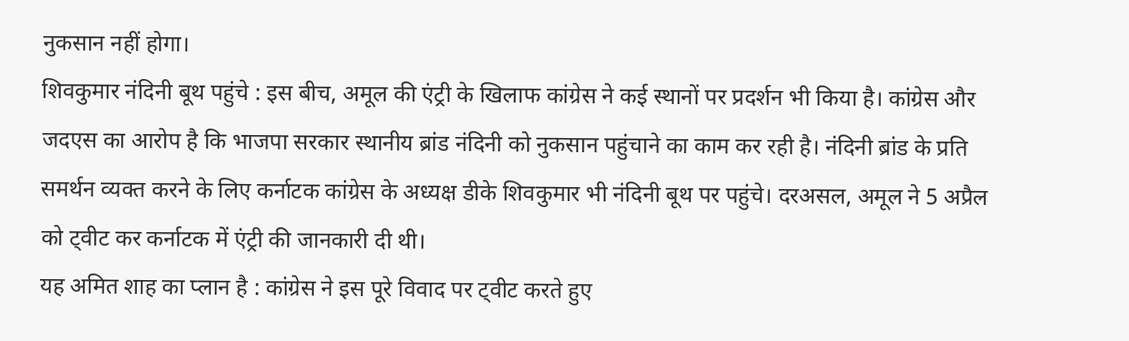नुकसान नहीं होगा।
शिवकुमार नंदिनी बूथ पहुंचे : इस बीच, अमूल की एंट्री के खिलाफ कांग्रेस ने कई स्थानों पर प्रदर्शन भी किया है। कांग्रेस और जदएस का आरोप है कि भाजपा सरकार स्थानीय ब्रांड नंदिनी को नुकसान पहुंचाने का काम कर रही है। नंदिनी ब्रांड के प्रति समर्थन व्यक्त करने के लिए कर्नाटक कांग्रेस के अध्यक्ष डीके शिवकुमार भी नंदिनी बूथ पर पहुंचे। दरअसल, अमूल ने 5 अप्रैल को ट्वीट कर कर्नाटक में एंट्री की जानकारी दी थी।
यह अमित शाह का प्लान है : कांग्रेस ने इस पूरे विवाद पर ट्वीट करते हुए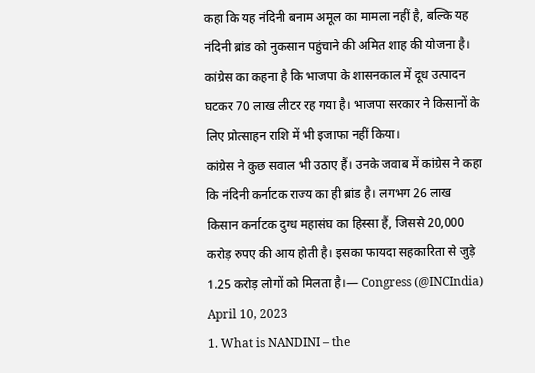कहा कि यह नंदिनी बनाम अमूल का मामला नहीं है, बल्कि यह नंदिनी ब्रांड को नुकसान पहुंचाने की अमित शाह की योजना है। कांग्रेस का कहना है कि भाजपा के शासनकाल में दूध उत्पादन घटकर 70 लाख लीटर रह गया है। भाजपा सरकार ने किसानों के लिए प्रोत्साहन राशि में भी इजाफा नहीं किया।
कांग्रेस ने कुछ सवाल भी उठाए हैं। उनके जवाब में कांग्रेस ने कहा कि नंदिनी कर्नाटक राज्य का ही ब्रांड है। लगभग 26 लाख किसान कर्नाटक दुग्ध महासंघ का हिस्सा हैं, जिससे 20,000 करोड़ रुपए की आय होती है। इसका फायदा सहकारिता से जुड़े 1.25 करोड़ लोगों को मिलता है।— Congress (@INCIndia) April 10, 2023
1. What is NANDINI – the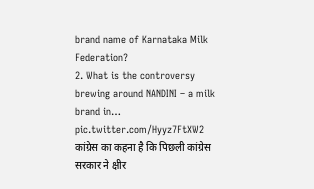brand name of Karnataka Milk Federation?
2. What is the controversy brewing around NANDINI – a milk brand in… pic.twitter.com/Hyyz7FtXW2
कांग्रेस का कहना है कि पिछली कांग्रेस सरकार ने क्षीर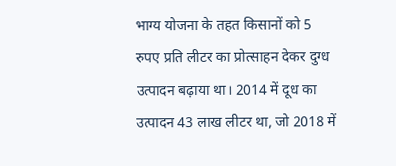भाग्य योजना के तहत किसानों को 5 रुपए प्रति लीटर का प्रोत्साहन देकर दुग्ध उत्पादन बढ़ाया था। 2014 में दूध का उत्पादन 43 लाख लीटर था, जो 2018 में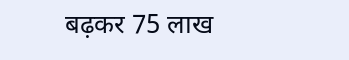बढ़कर 75 लाख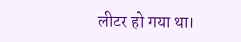लीटर हो गया था।